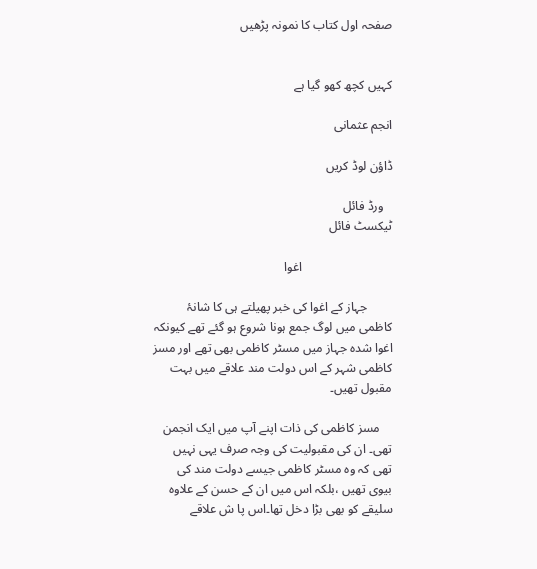صفحہ اول کتاب کا نمونہ پڑھیں


کہیں کچھ کھو گیا ہے

انجم عثمانی

ڈاؤن لوڈ کریں

   ورڈ فائل                                                                          ٹیکسٹ فائل

                             اغوا

        جہاز کے اغوا کی خبر پھیلتے ہی کا شانۂ کاظمی میں لوگ جمع ہونا شروع ہو گئے تھے کیونکہ اغوا شدہ جہاز میں مسٹر کاظمی بھی تھے اور مسز کاظمی شہر کے اس دولت مند علاقے میں بہت مقبول تھیں۔

    مسز کاظمی کی ذات اپنے آپ میں ایک انجمن تھی۔ ان کی مقبولیت کی وجہ صرف یہی نہیں تھی کہ وہ مسٹر کاظمی جیسے دولت مند کی بیوی تھیں ،بلکہ اس میں ان کے حسن کے علاوہ سلیقے کو بھی بڑا دخل تھا۔اس پا ش علاقے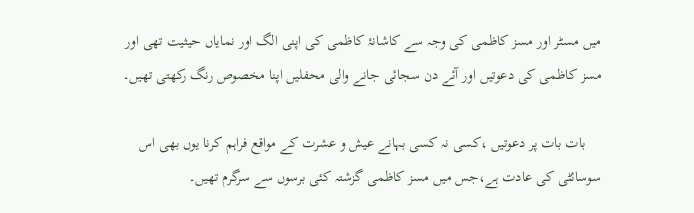میں مسٹر اور مسز کاظمی کی وجہ سے کاشانۂ کاظمی کی اپنی الگ اور نمایاں حیثیت تھی اور مسز کاظمی کی دعوتیں اور آئے دن سجائی جانے والی محفلیں اپنا مخصوص رنگ رکھتی تھیں۔

    بات بات پر دعوتیں ،کسی نہ کسی بہانے عیش و عشرت کے مواقع فراہم کرنا یوں بھی اس سوسائٹی کی عادت ہے،جس میں مسز کاظمی گزشتہ کئی برسوں سے سرگرم تھیں۔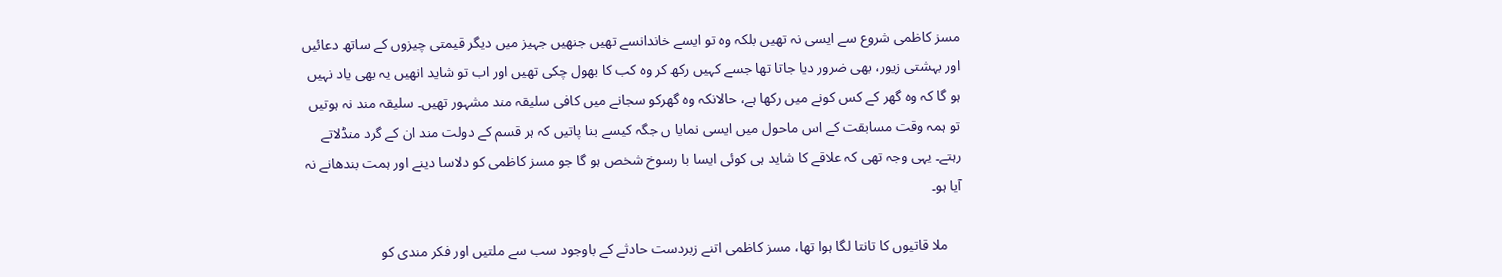مسز کاظمی شروع سے ایسی نہ تھیں بلکہ وہ تو ایسے خاندانسے تھیں جنھیں جہیز میں دیگر قیمتی چیزوں کے ساتھ دعائیں اور بہشتی زیور، بھی ضرور دیا جاتا تھا جسے کہیں رکھ کر وہ کب کا بھول چکی تھیں اور اب تو شاید انھیں یہ بھی یاد نہیں ہو گا کہ وہ گھر کے کس کونے میں رکھا ہے، حالانکہ وہ گھرکو سجانے میں کافی سلیقہ مند مشہور تھیں۔ سلیقہ مند نہ ہوتیں تو ہمہ وقت مسابقت کے اس ماحول میں ایسی نمایا ں جگہ کیسے بنا پاتیں کہ ہر قسم کے دولت مند ان کے گرد منڈلاتے رہتے۔ یہی وجہ تھی کہ علاقے کا شاید ہی کوئی ایسا با رسوخ شخص ہو گا جو مسز کاظمی کو دلاسا دینے اور ہمت بندھانے نہ آیا ہو۔

    ملا قاتیوں کا تانتا لگا ہوا تھا، مسز کاظمی اتنے زبردست حادثے کے باوجود سب سے ملتیں اور فکر مندی کو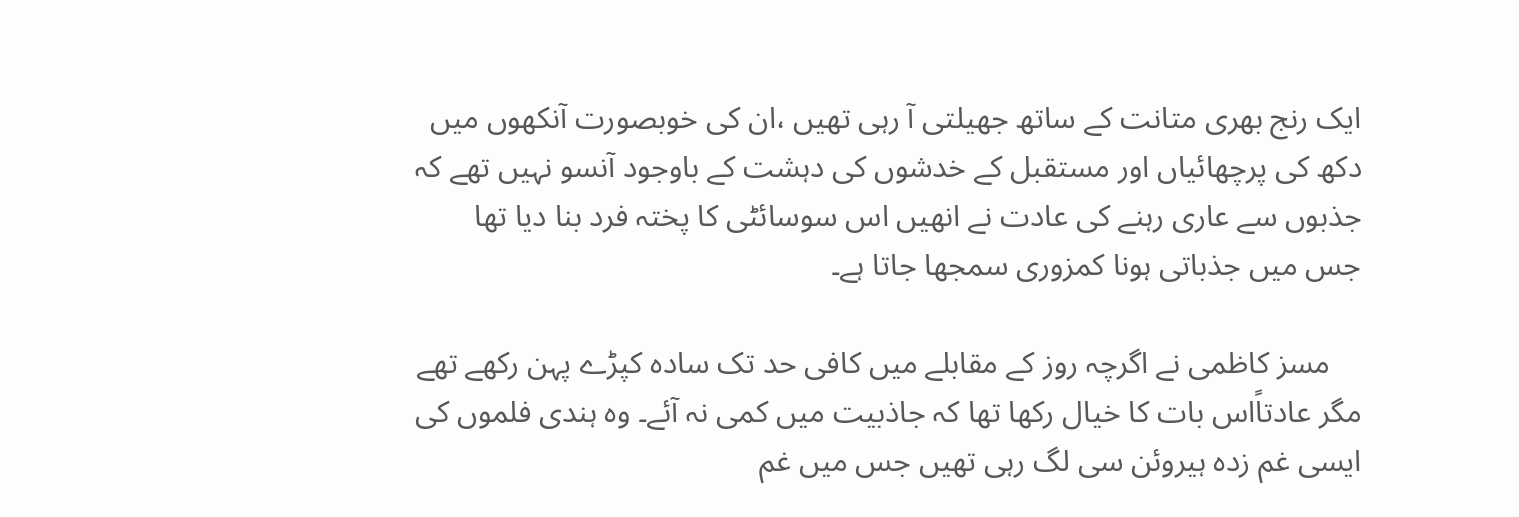ایک رنج بھری متانت کے ساتھ جھیلتی آ رہی تھیں ،ان کی خوبصورت آنکھوں میں دکھ کی پرچھائیاں اور مستقبل کے خدشوں کی دہشت کے باوجود آنسو نہیں تھے کہ جذبوں سے عاری رہنے کی عادت نے انھیں اس سوسائٹی کا پختہ فرد بنا دیا تھا جس میں جذباتی ہونا کمزوری سمجھا جاتا ہے۔

    مسز کاظمی نے اگرچہ روز کے مقابلے میں کافی حد تک سادہ کپڑے پہن رکھے تھے مگر عادتاًاس بات کا خیال رکھا تھا کہ جاذبیت میں کمی نہ آئے۔ وہ ہندی فلموں کی ایسی غم زدہ ہیروئن سی لگ رہی تھیں جس میں غم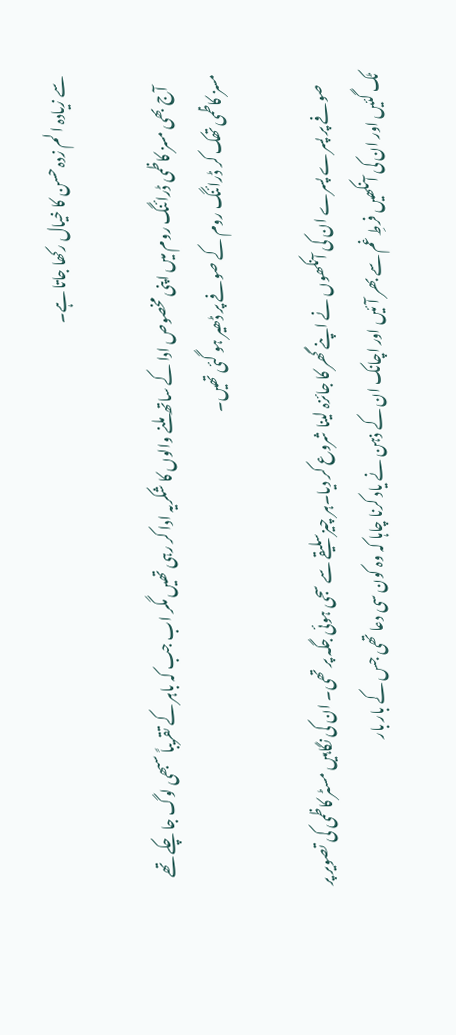سے زیادہ الم زدہ حسن کا خیال رکھا جاتا ہے۔

    آج بھی مسز کاظمی ڈرائنگ روم میں اپنی مخصوص ادا کے ساتھ ملنے والوں کا شکریہ ادا کر رہی تھیں مگر اب جب کہ باہر کے تقریباً سبھی لوگ جا چکے تھے مسز کاظمی تھک کر ڈرائنگ روم کے صوفے پر ڈھیر ہو گئی تھیں۔

    صوفے پر پسرے پسرے ان کی آنکھوں نے اپنے گھر کا جائزہ لینا شروع کر دیا۔ہر چیزسلیقے سے سجی ہوئی جگہ پر تھی۔ ان کی نگاہیں مسٹر کاظمی کی تصویر پر ٹک گئیں اور ان کی آنکھیں فرطِ غم سے بھر آئیں اور اچانک ان کے ذہن نے یاد کرنا چاہا کہ وہ کون سی دعا تھی جس کے بار بار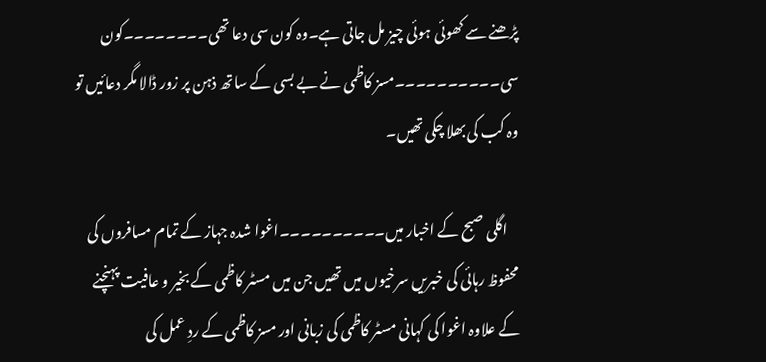پڑھنے سے کھوئی ہوئی چیز مل جاتی ہے۔وہ کون سی دعا تھی۔۔۔۔۔۔۔۔کون سی۔۔۔۔۔۔۔۔۔۔مسز کاظمی نے بے بسی کے ساتھ ذہن پر زور ڈالا مگر دعائیں تو وہ کب کی بھلا چکی تھیں۔

    اگلی صبح کے اخبار میں۔۔۔۔۔۔۔۔۔۔اغوا شدہ جہاز کے تمام مسافروں کی محفوظ رہائی کی خبریں سرخیوں میں تھیں جن میں مسٹر کاظمی کے بخیر و عافیت پہنچنے کے علاوہ اغوا کی کہانی مسٹر کاظمی کی زبانی اور مسز کاظمی کے ردِ عمل کی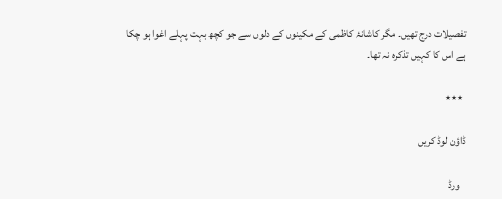تفصیلات درج تھیں۔ مگر کاشانۂ کاظمی کے مکینوں کے دلوں سے جو کچھ بہت پہلے اغوا ہو چکا ہے اس کا کہیں تذکرہ نہ تھا۔

 ٭٭٭

ڈاؤن لوڈ کریں

   ورڈ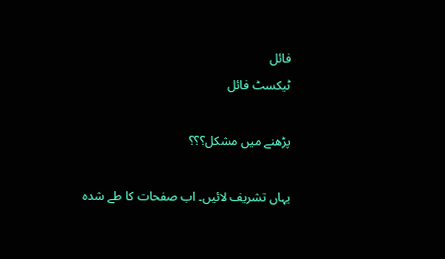فائل                                                                          ٹیکسٹ فائل

پڑھنے میں مشکل؟؟؟

یہاں تشریف لائیں۔ اب صفحات کا طے شدہ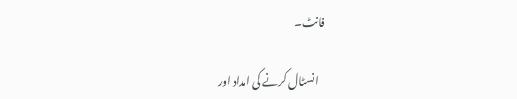فانٹ۔

   انسٹال کرنے کی امداد اور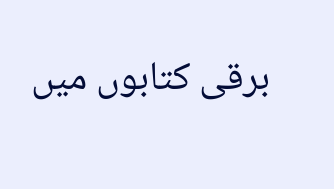برقی کتابوں میں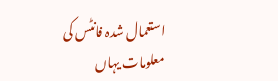استعمال شدہ فانٹس کی معلومات یہاں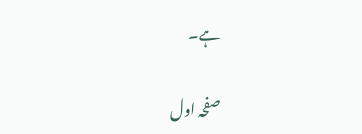ہے۔

صفحہ اول